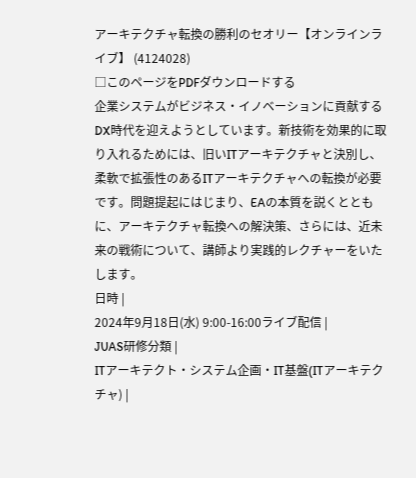アーキテクチャ転換の勝利のセオリー【オンラインライブ】 (4124028)
□このページをPDFダウンロードする
企業システムがビジネス・イノベーションに貢献するDX時代を迎えようとしています。新技術を効果的に取り入れるためには、旧いITアーキテクチャと決別し、柔軟で拡張性のあるITアーキテクチャへの転換が必要です。問題提起にはじまり、EAの本質を説くとともに、アーキテクチャ転換への解決策、さらには、近未来の戦術について、講師より実践的レクチャーをいたします。
日時 |
2024年9月18日(水) 9:00-16:00ライブ配信 |
JUAS研修分類 |
ITアーキテクト・システム企画・IT基盤(ITアーキテクチャ) |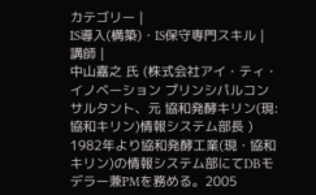カテゴリー |
IS導入(構築)・IS保守専門スキル |
講師 |
中山嘉之 氏 (株式会社アイ・ティ・イノベーション プリンシパルコンサルタント、元 協和発酵キリン(現:協和キリン)情報システム部長 ) 1982年より協和発酵工業(現・協和キリン)の情報システム部にてDBモデラー兼PMを務める。2005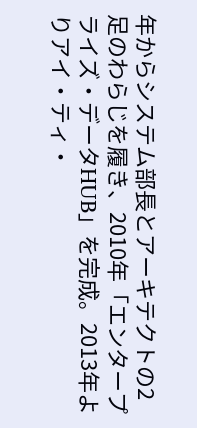年からシステム部長とアーキテクトの2足のわらじを履き、2010年「エンタープライズ・データHUB」を完成。2013年よりアイ・ティ・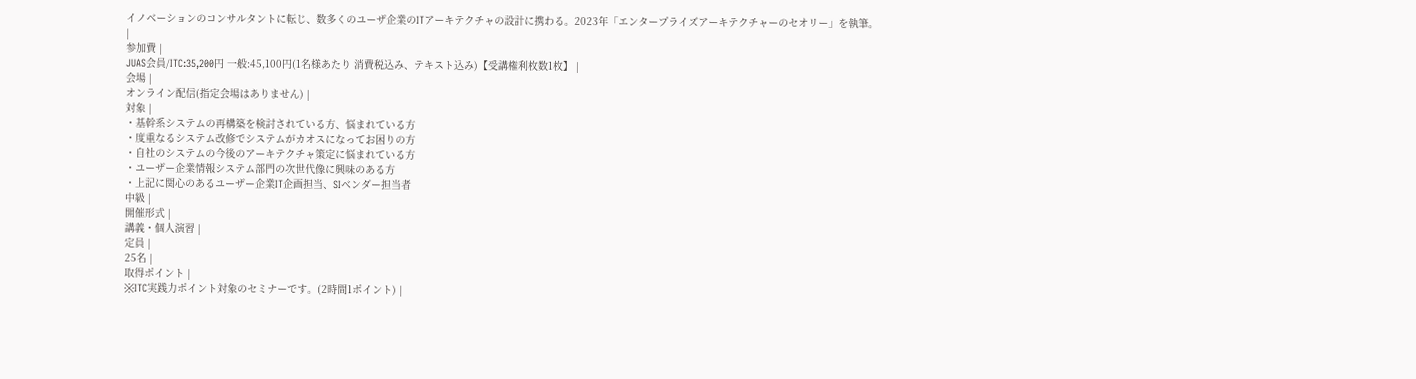イノベーションのコンサルタントに転じ、数多くのユーザ企業のITアーキテクチャの設計に携わる。2023年「エンタープライズアーキテクチャーのセオリー」を執筆。
|
参加費 |
JUAS会員/ITC:35,200円 一般:45,100円(1名様あたり 消費税込み、テキスト込み)【受講権利枚数1枚】 |
会場 |
オンライン配信(指定会場はありません) |
対象 |
・基幹系システムの再構築を検討されている方、悩まれている方
・度重なるシステム改修でシステムがカオスになってお困りの方
・自社のシステムの今後のアーキテクチャ策定に悩まれている方
・ユーザー企業情報システム部門の次世代像に興味のある方
・上記に関心のあるユーザー企業IT企画担当、SIベンダー担当者
中級 |
開催形式 |
講義・個人演習 |
定員 |
25名 |
取得ポイント |
※ITC実践力ポイント対象のセミナーです。(2時間1ポイント) |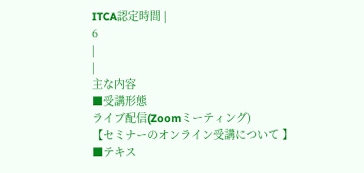ITCA認定時間 |
6
|
|
主な内容
■受講形態
ライブ配信(Zoomミーティング)
【セミナーのオンライン受講について 】
■テキス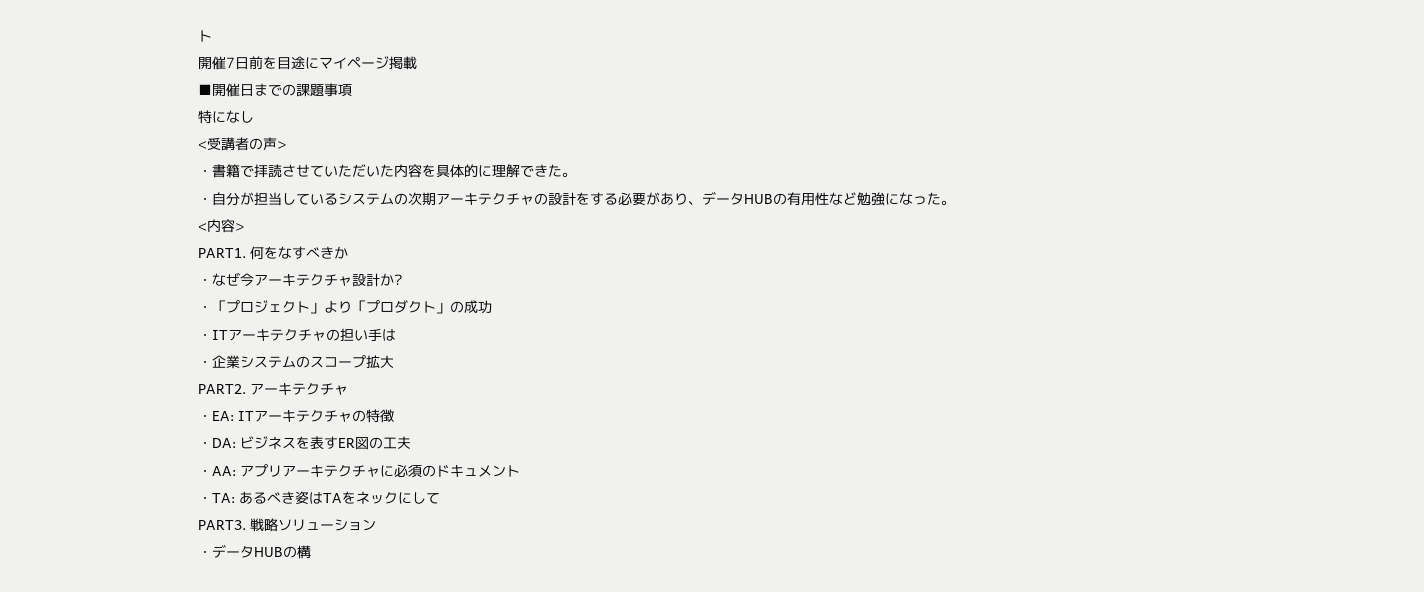ト
開催7日前を目途にマイページ掲載
■開催日までの課題事項
特になし
<受講者の声>
・書籍で拝読させていただいた内容を具体的に理解できた。
・自分が担当しているシステムの次期アーキテクチャの設計をする必要があり、データHUBの有用性など勉強になった。
<内容>
PART1. 何をなすべきか
・なぜ今アーキテクチャ設計か?
・「プロジェクト」より「プロダクト」の成功
・ITアーキテクチャの担い手は
・企業システムのスコープ拡大
PART2. アーキテクチャ
・EA: ITアーキテクチャの特徴
・DA: ビジネスを表すER図の工夫
・AA: アプリアーキテクチャに必須のドキュメント
・TA: あるべき姿はTAをネックにして
PART3. 戦略ソリューション
・データHUBの構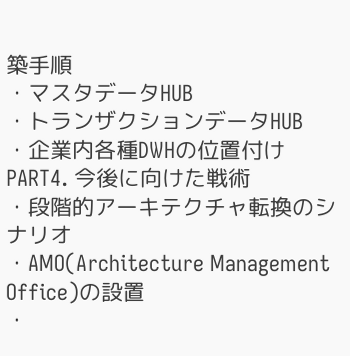築手順
・マスタデータHUB
・トランザクションデータHUB
・企業内各種DWHの位置付け
PART4. 今後に向けた戦術
・段階的アーキテクチャ転換のシナリオ
・AMO(Architecture Management Office)の設置
・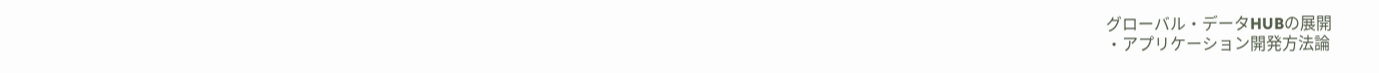グローバル・データHUBの展開
・アプリケーション開発方法論